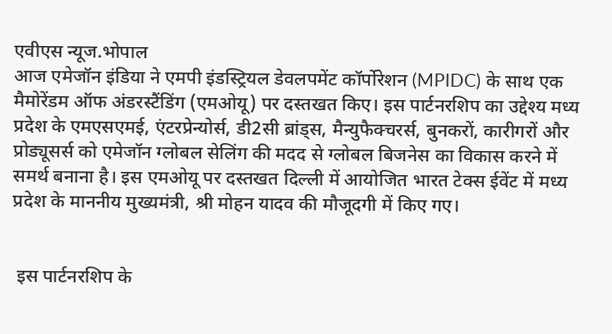एवीएस न्यूज.भोपाल
आज एमेजॉन इंडिया ने एमपी इंडस्ट्रियल डेवलपमेंट कॉर्पोरेशन (MPIDC) के साथ एक मैमोरेंडम ऑफ अंडरस्टैंडिंग (एमओयू) पर दस्तखत किए। इस पार्टनरशिप का उद्देश्य मध्य प्रदेश के एमएसएमई, एंटरप्रेन्योर्स, डी2सी ब्रांड्स, मैन्युफैक्चरर्स, बुनकरों, कारीगरों और प्रोड्यूसर्स को एमेजॉन ग्लोबल सेलिंग की मदद से ग्लोबल बिजनेस का विकास करने में समर्थ बनाना है। इस एमओयू पर दस्तखत दिल्ली में आयोजित भारत टेक्स ईवेंट में मध्य प्रदेश के माननीय मुख्यमंत्री, श्री मोहन यादव की मौजूदगी में किए गए।


 इस पार्टनरशिप के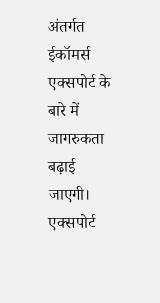अंतर्गत ईकॉमर्स एक्सपोर्ट के बारे में जागरुकता बढ़ाई जाएगी। एक्सपोर्ट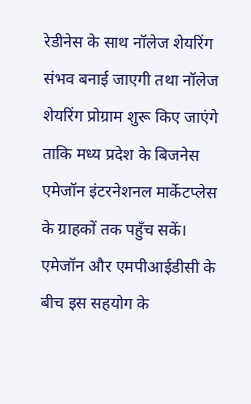रेडीनेस के साथ नॉलेज शेयरिंग संभव बनाई जाएगी तथा नॉलेज शेयरिंग प्रोग्राम शुरू किए जाएंगे ताकि मध्य प्रदेश के बिजनेस एमेजॉन इंटरनेशनल मार्केटप्लेस के ग्राहकों तक पहुँच सकें। एमेजॉन और एमपीआईडीसी के बीच इस सहयोग के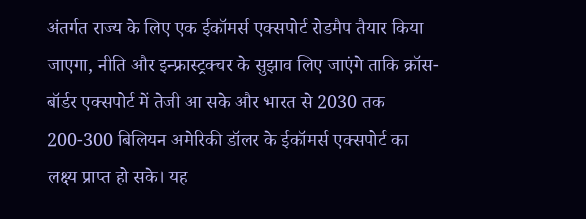अंतर्गत राज्य के लिए एक ईकॉमर्स एक्सपोर्ट रोडमैप तैयार किया जाएगा, नीति और इन्फ्रास्ट्रक्चर के सुझाव लिए जाएंगे ताकि क्रॉस-बॉर्डर एक्सपोर्ट में तेजी आ सके और भारत से 2030 तक 200-300 बिलियन अमेरिकी डॉलर के ईकॉमर्स एक्सपोर्ट का लक्ष्य प्राप्त हो सके। यह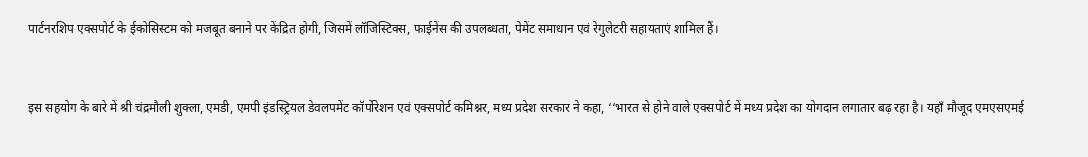पार्टनरशिप एक्सपोर्ट के ईकोसिस्टम को मजबूत बनाने पर केंद्रित होगी, जिसमें लॉजिस्टिक्स, फाईनेंस की उपलब्धता, पेमेंट समाधान एवं रेगुलेटरी सहायताएं शामिल हैं।


इस सहयोग के बारे में श्री चंद्रमौली शुक्ला, एमडी, एमपी इंडस्ट्रियल डेवलपमेंट कॉर्पोरेशन एवं एक्सपोर्ट कमिश्नर, मध्य प्रदेश सरकार ने कहा, ‘‘भारत से होने वाले एक्सपोर्ट में मध्य प्रदेश का योगदान लगातार बढ़ रहा है। यहाँ मौजूद एमएसएमई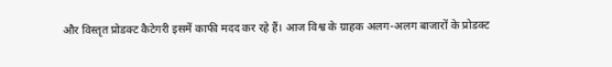और विस्तृत प्रोडक्ट कैटेगरी इसमें काफी मदद कर रहे हैं। आज विश्व के ग्राहक अलग-अलग बाजारों के प्रोडक्ट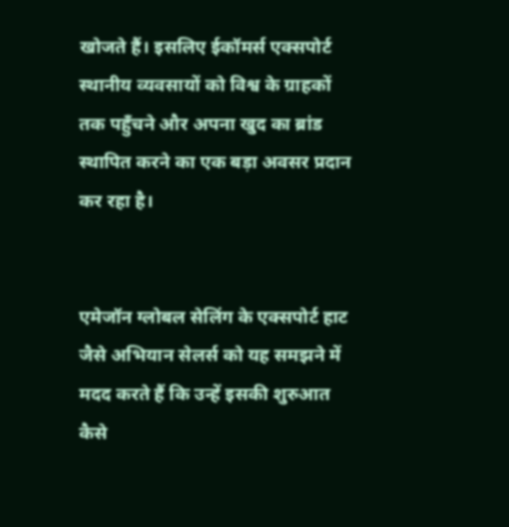खोजते हैं। इसलिए ईकॉमर्स एक्सपोर्ट स्थानीय व्यवसायों को विश्व के ग्राहकों तक पहुँचने और अपना खुद का ब्रांड स्थापित करने का एक बड़ा अवसर प्रदान कर रहा है।


एमेजॉन ग्लोबल सेलिंग के एक्सपोर्ट हाट जैसे अभियान सेलर्स को यह समझने में मदद करते हैं कि उन्हें इसकी शुरुआत कैसे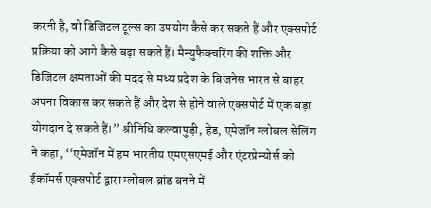करनी है, वो डिजिटल टूल्स का उपयोग कैसे कर सकते हैं और एक्सपोर्ट प्रक्रिया को आगे कैसे बढ़ा सकते हैं। मैन्युफैक्चरिंग की शक्ति और डिजिटल क्षमताओं की मदद से मध्य प्रदेश के बिजनेस भारत से बाहर अपना विकास कर सकते हैं और देश से होने वाले एक्सपोर्ट में एक बड़ा योगदान दे सकते हैं।” श्रीनिधि कल्वापुड़ी, हेड, एमेजॉन ग्लोबल सेलिंग ने कहा, ‘‘एमेजॉन में हम भारतीय एमएसएमई और एंटरप्रेन्योर्स को ईकॉमर्स एक्सपोर्ट द्वारा ग्लोबल ब्रांड बनने में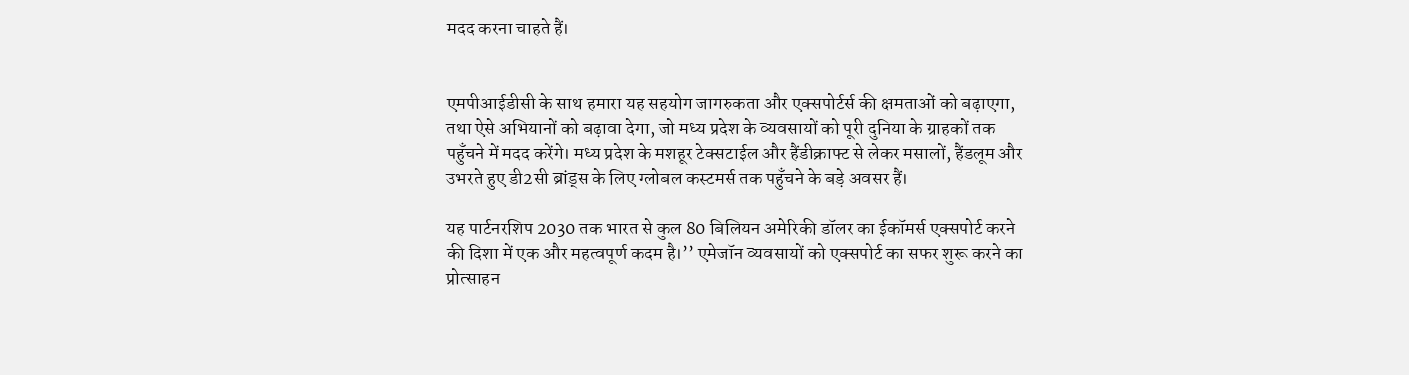मदद करना चाहते हैं।


एमपीआईडीसी के साथ हमारा यह सहयोग जागरुकता और एक्सपोर्टर्स की क्षमताओं को बढ़ाएगा, तथा ऐसे अभियानों को बढ़ावा देगा, जो मध्य प्रदेश के व्यवसायों को पूरी दुनिया के ग्राहकों तक पहुँचने में मदद करेंगे। मध्य प्रदेश के मशहूर टेक्सटाईल और हैंडीक्राफ्ट से लेकर मसालों, हैंडलूम और उभरते हुए डी2सी ब्रांड्स के लिए ग्लोबल कस्टमर्स तक पहुँचने के बड़े अवसर हैं।

यह पार्टनरशिप 2030 तक भारत से कुल 80 बिलियन अमेरिकी डॉलर का ईकॉमर्स एक्सपोर्ट करने की दिशा में एक और महत्वपूर्ण कदम है।’’ एमेजॉन व्यवसायों को एक्सपोर्ट का सफर शुरू करने का प्रोत्साहन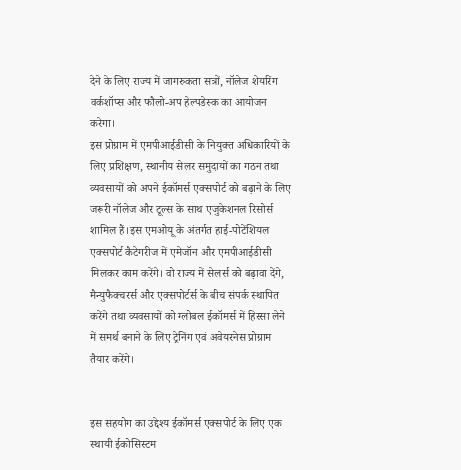देने के लिए राज्य में जागरुकता सत्रों, नॉलेज शेयरिंग वर्कशॉप्स और फौलो-अप हेल्पडेस्क का आयोजन करेगा।
इस प्रोग्राम में एमपीआईडीसी के नियुक्त अधिकारियों के लिए प्रशिक्षण, स्थानीय सेलर समुदायों का गठन तथा व्यवसायों को अपने ईकॉमर्स एक्सपोर्ट को बढ़ाने के लिए जरूरी नॉलेज और टूल्स के साथ एजुकेशनल रिसोर्स शामिल हैं।इस एमओयू के अंतर्गत हाई-पोटेंशियल एक्सपोर्ट कैटेगरीज में एमेजॉन और एमपीआईडीसी मिलकर काम करेंगे। वो राज्य में सेलर्स को बढ़ावा देंगे, मैन्युफैक्चरर्स और एक्सपोर्टर्स के बीच संपर्क स्थापित करेंगे तथा व्यवसायों को ग्लोबल ईकॉमर्स में हिस्सा लेने में समर्थ बनाने के लिए ट्रेनिंग एवं अवेयरनेस प्रोग्राम तैयार करेंगे।


इस सहयोग का उद्देश्य ईकॉमर्स एक्सपोर्ट के लिए एक स्थायी ईकोसिस्टम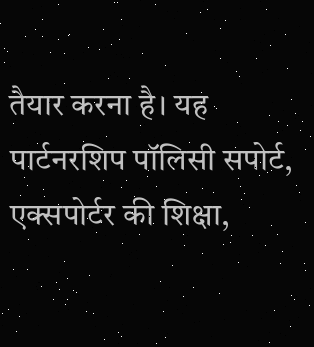तैयार करना है। यह पार्टनरशिप पॉलिसी सपोर्ट, एक्सपोर्टर की शिक्षा,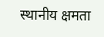स्थानीय क्षमता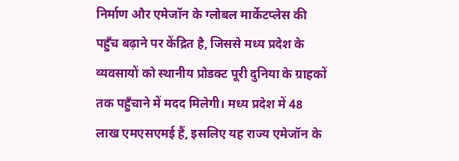निर्माण और एमेजॉन के ग्लोबल मार्केटप्लेस की पहुँच बढ़ाने पर केंद्रित है, जिससे मध्य प्रदेश के व्यवसायों को स्थानीय प्रोडक्ट पूरी दुनिया के ग्राहकों तक पहुँचाने में मदद मिलेगी। मध्य प्रदेश में 48 लाख एमएसएमई हैं, इसलिए यह राज्य एमेजॉन के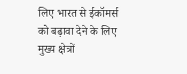लिए भारत से ईकॉमर्स को बढ़ावा देने के लिए मुख्य क्षेत्रों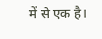में से एक है।